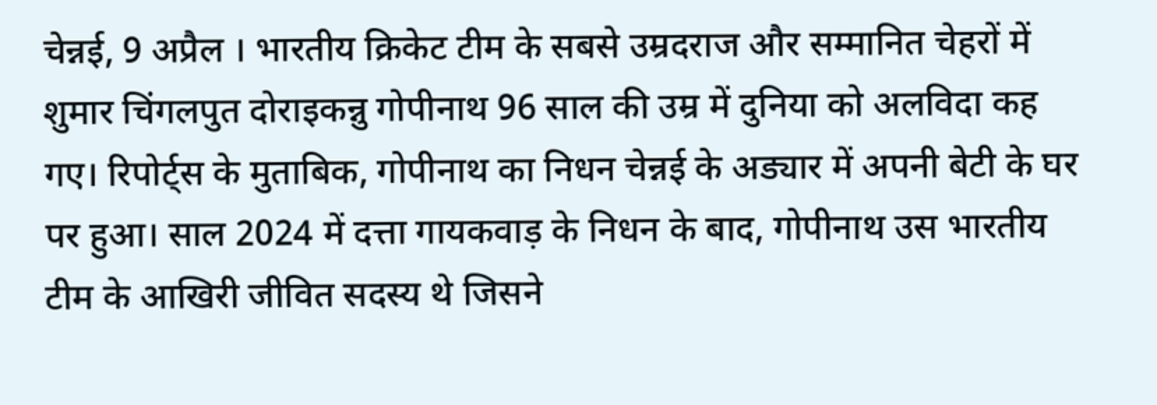चेन्नई, 9 अप्रैल । भारतीय क्रिकेट टीम के सबसे उम्रदराज और सम्मानित चेहरों में शुमार चिंगलपुत दोराइकन्नु गोपीनाथ 96 साल की उम्र में दुनिया को अलविदा कह गए। रिपोर्ट्स के मुताबिक, गोपीनाथ का निधन चेन्नई के अड्यार में अपनी बेटी के घर पर हुआ। साल 2024 में दत्ता गायकवाड़ के निधन के बाद, गोपीनाथ उस भारतीय टीम के आखिरी जीवित सदस्य थे जिसने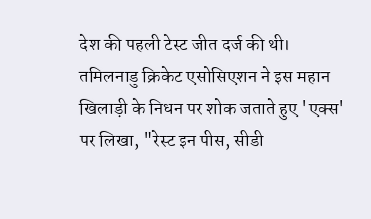देश की पहली टेस्ट जीत दर्ज की थी।
तमिलनाडु क्रिकेट एसोसिएशन ने इस महान खिलाड़ी के निधन पर शोक जताते हुए 'एक्स' पर लिखा, "रेस्ट इन पीस, सीडी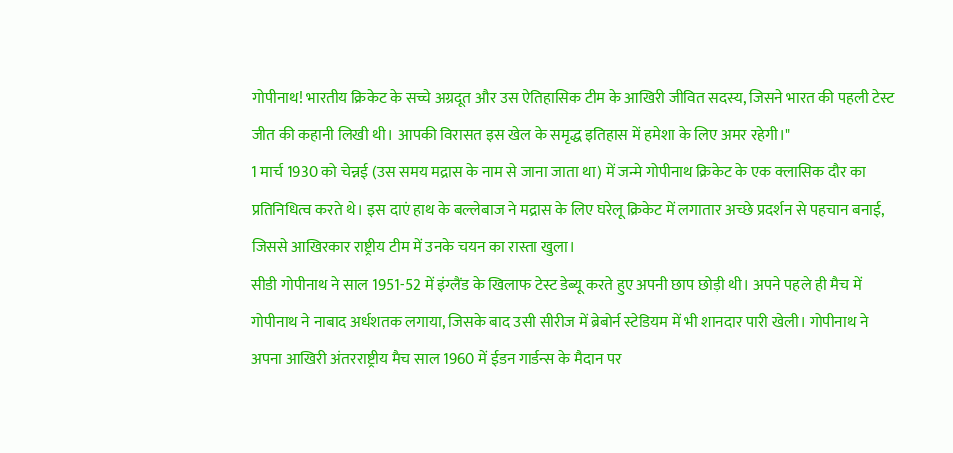गोपीनाथ! भारतीय क्रिकेट के सच्चे अग्रदूत और उस ऐतिहासिक टीम के आखिरी जीवित सदस्य, जिसने भारत की पहली टेस्ट जीत की कहानी लिखी थी। आपकी विरासत इस खेल के समृद्ध इतिहास में हमेशा के लिए अमर रहेगी।"
1 मार्च 1930 को चेन्नई (उस समय मद्रास के नाम से जाना जाता था) में जन्मे गोपीनाथ क्रिकेट के एक क्लासिक दौर का प्रतिनिधित्व करते थे। इस दाएं हाथ के बल्लेबाज ने मद्रास के लिए घरेलू क्रिकेट में लगातार अच्छे प्रदर्शन से पहचान बनाई, जिससे आखिरकार राष्ट्रीय टीम में उनके चयन का रास्ता खुला।
सीडी गोपीनाथ ने साल 1951-52 में इंग्लैंड के खिलाफ टेस्ट डेब्यू करते हुए अपनी छाप छोड़ी थी। अपने पहले ही मैच में गोपीनाथ ने नाबाद अर्धशतक लगाया, जिसके बाद उसी सीरीज में ब्रेबोर्न स्टेडियम में भी शानदार पारी खेली। गोपीनाथ ने अपना आखिरी अंतरराष्ट्रीय मैच साल 1960 में ईडन गार्डन्स के मैदान पर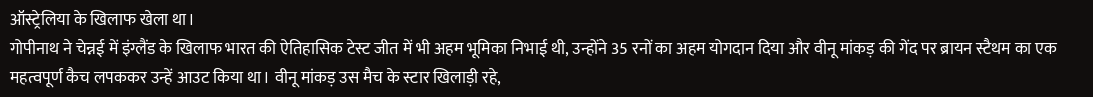ऑस्ट्रेलिया के खिलाफ खेला था।
गोपीनाथ ने चेन्नई में इंग्लैंड के खिलाफ भारत की ऐतिहासिक टेस्ट जीत में भी अहम भूमिका निभाई थी, उन्होंने 35 रनों का अहम योगदान दिया और वीनू मांकड़ की गेंद पर ब्रायन स्टैथम का एक महत्वपूर्ण कैच लपककर उन्हें आउट किया था। वीनू मांकड़ उस मैच के स्टार खिलाड़ी रहे,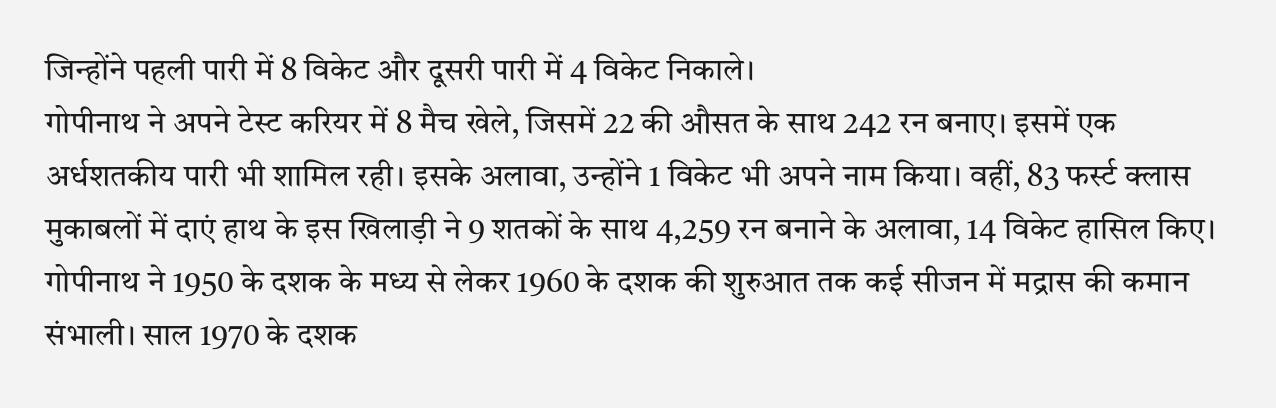जिन्होंने पहली पारी में 8 विकेट और दूसरी पारी में 4 विकेट निकाले।
गोपीनाथ ने अपने टेस्ट करियर में 8 मैच खेले, जिसमें 22 की औसत के साथ 242 रन बनाए। इसमें एक अर्धशतकीय पारी भी शामिल रही। इसके अलावा, उन्होंने 1 विकेट भी अपने नाम किया। वहीं, 83 फर्स्ट क्लास मुकाबलों में दाएं हाथ के इस खिलाड़ी ने 9 शतकों के साथ 4,259 रन बनाने के अलावा, 14 विकेट हासिल किए।
गोपीनाथ ने 1950 के दशक के मध्य से लेकर 1960 के दशक की शुरुआत तक कई सीजन में मद्रास की कमान संभाली। साल 1970 के दशक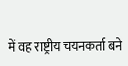में वह राष्ट्रीय चयनकर्ता बने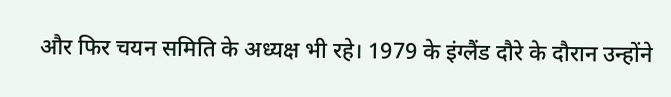और फिर चयन समिति के अध्यक्ष भी रहे। 1979 के इंग्लैंड दौरे के दौरान उन्होंने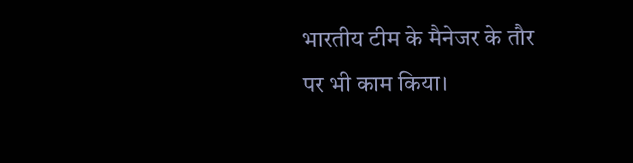भारतीय टीम के मैनेजर के तौर पर भी काम किया।